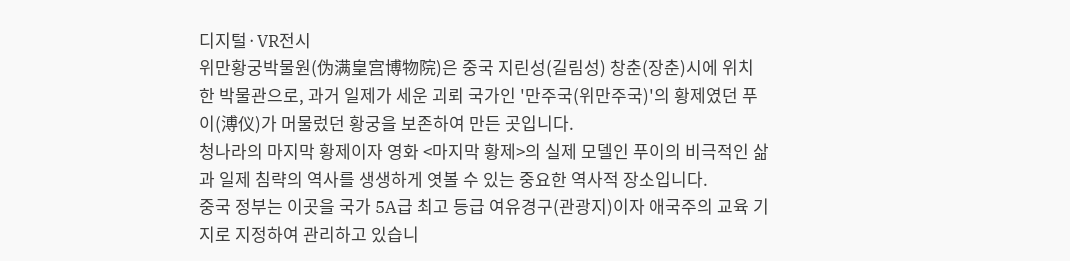디지털·VR전시
위만황궁박물원(伪满皇宫博物院)은 중국 지린성(길림성) 창춘(장춘)시에 위치한 박물관으로, 과거 일제가 세운 괴뢰 국가인 '만주국(위만주국)'의 황제였던 푸이(溥仪)가 머물렀던 황궁을 보존하여 만든 곳입니다.
청나라의 마지막 황제이자 영화 <마지막 황제>의 실제 모델인 푸이의 비극적인 삶과 일제 침략의 역사를 생생하게 엿볼 수 있는 중요한 역사적 장소입니다.
중국 정부는 이곳을 국가 5A급 최고 등급 여유경구(관광지)이자 애국주의 교육 기지로 지정하여 관리하고 있습니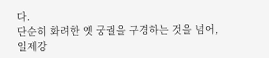다.
단순히 화려한 옛 궁궐을 구경하는 것을 넘어, 일제강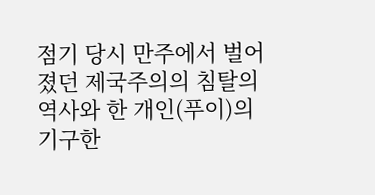점기 당시 만주에서 벌어졌던 제국주의의 침탈의 역사와 한 개인(푸이)의 기구한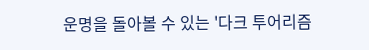운명을 돌아볼 수 있는 '다크 투어리즘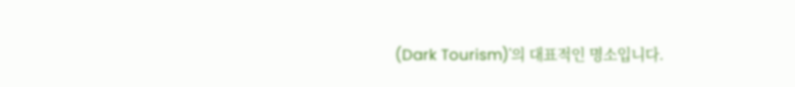(Dark Tourism)'의 대표적인 명소입니다.